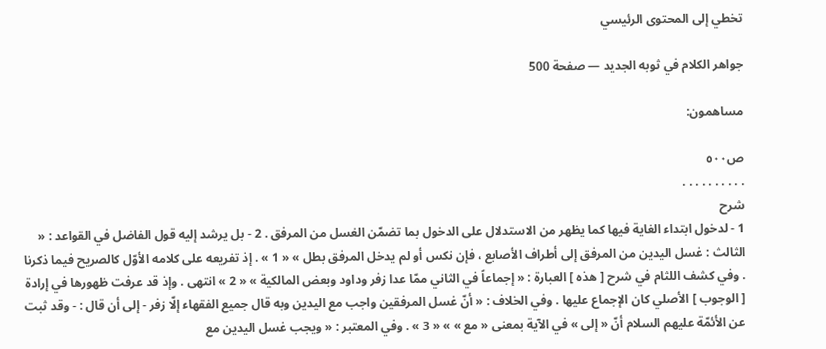تخطي إلى المحتوى الرئيسي

جواهر الكلام في ثوبه الجديد — صفحة 500

مساهمون:

ص٥٠٠
. . . . . . . . . .
شرح
1 - لدخول ابتداء الغاية فيها كما يظهر من الاستدلال على الدخول بما تضمّن الغسل من المرفق . 2 - بل يرشد إليه قول الفاضل في القواعد : « الثالث : غسل اليدين من المرفق إلى أطراف الأصابع ، فإن نكس أو لم يدخل المرفق بطل » « 1 » . إذ تفريعه على كلامه الأوّل كالصريح فيما ذكرنا . وفي كشف اللثام في شرح [ هذه ] العبارة : « إجماعاً في الثاني ممّا عدا زفر وداود وبعض المالكية » « 2 » انتهى . وإذ قد عرفت ظهورها في إرادة [ الوجوب ] الأصلي كان الإجماع عليها . وفي الخلاف : « أنّ غسل المرفقين واجب مع اليدين وبه قال جميع الفقهاء إلّا زفر - إلى أن قال : - وقد ثبت عن الأئمّة عليهم السلام أنّ « إلى » في الآية بمعنى « مع » » « 3 » . وفي المعتبر : « ويجب غسل اليدين مع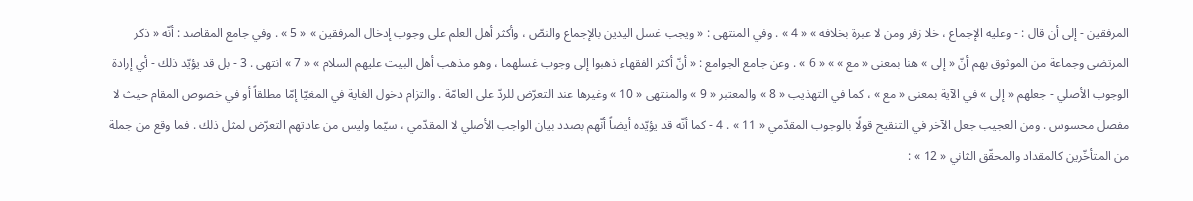المرفقين - إلى أن قال : - وعليه الإجماع ، خلا زفر ومن لا عبرة بخلافه » « 4 » . وفي المنتهى : « ويجب غسل اليدين بالإجماع والنصّ ، وأكثر أهل العلم على وجوب إدخال المرفقين » « 5 » . وفي جامع المقاصد : أنّه « ذكر المرتضى وجماعة من الموثوق بهم أنّ « إلى » هنا بمعنى « مع » » « 6 » . وعن جامع الجوامع : « أنّ أكثر الفقهاء ذهبوا إلى وجوب غسلهما ، وهو مذهب أهل البيت عليهم السلام » « 7 » انتهى . 3 - بل قد يؤيّد ذلك - أي إرادة الوجوب الأصلي - جعلهم « إلى » في الآية بمعنى « مع » ، كما في التهذيب « 8 » والمعتبر « 9 » والمنتهى « 10 » وغيرها عند التعرّض للردّ على العامّة . والتزام دخول الغاية في المغيّا إمّا مطلقاً أو في خصوص المقام حيث لا مفصل محسوس . ومن العجيب جعل الآخر في التنقيح قولًا بالوجوب المقدّمي « 11 » . 4 - كما أنّه قد يؤيّده أيضاً أنّهم بصدد بيان الواجب الأصلي لا المقدّمي ، سيّما وليس من عادتهم التعرّض لمثل ذلك . فما وقع من جملة من المتأخّرين كالمقداد والمحقّق الثاني « 12 » :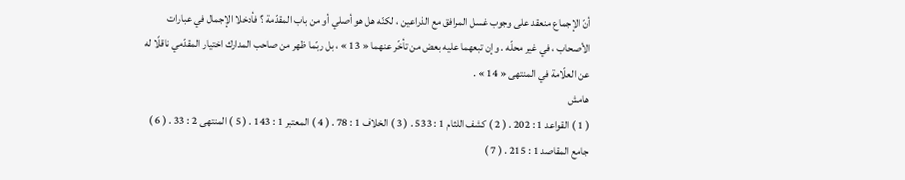أنّ الإجماع منعقد على وجوب غسل المرافق مع الذراعين ، لكنّه هل هو أصلي أو من باب المقدّمة ؟ فأدخلا الإجمال في عبارات الأصحاب ، في غير محلّه . وإن تبعهما عليه بعض من تأخّر عنهما « 13 » ، بل ربّما ظهر من صاحب المدارك اختيار المقدّمي ناقلًا له عن العلّامة في المنتهى « 14 » .
هامش
( 1 ) القواعد 1 : 202 . ( 2 ) كشف اللثام 1 : 533 . ( 3 ) الخلاف 1 : 78 . ( 4 ) المعتبر 1 : 143 . ( 5 ) المنتهى 2 : 33 . ( 6 ) جامع المقاصد 1 : 215 . ( 7 )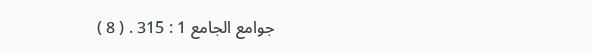جوامع الجامع 1 : 315 . ( 8 )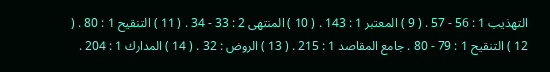التهذيب 1 : 56 - 57 . ( 9 ) المعتبر 1 : 143 . ( 10 ) المنتهى 2 : 33 - 34 . ( 11 ) التنقيح 1 : 80 . ( 12 ) التنقيح 1 : 79 - 80 . جامع المقاصد 1 : 215 . ( 13 ) الروض : 32 . ( 14 ) المدارك 1 : 204 .